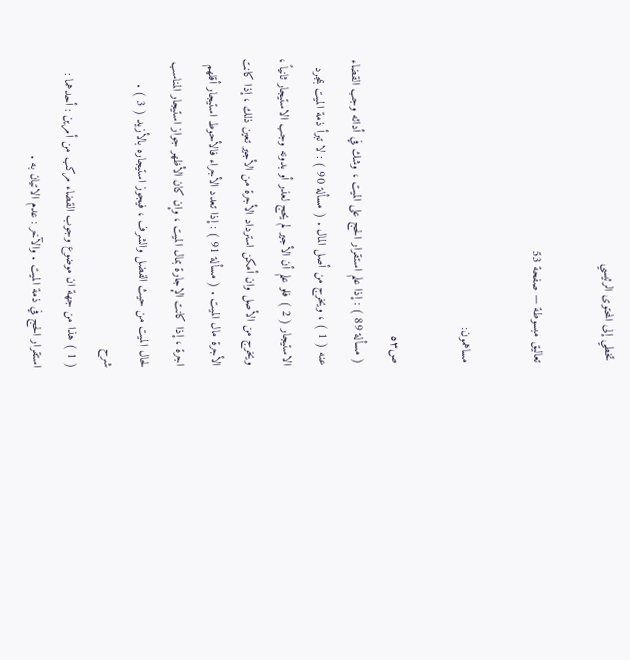تخطي إلى المحتوى الرئيسي

تعاليق مبسوطة — صفحة 53

مساهمون:

ص٥٣
( مسألة 89 ) : إذا علم استقرار الحج على الميت ، وشك في أدائه وجب القضاء عنه ( 1 ) ، ويخرج من أصل المال . ( مسألة 90 ) : لا تبرأ ذمة الميت بمجرد الاستيجار ( 2 ) فلو علم أن الأجير لم يحج لعذر أو بدونه وجب الاستيجار ثانياً ، ويخرج من الأصل وان أمكن استرداد الأجرة من الأجير تعين ذلك ، إذا كانت الأجرة مال الميت . ( مسألة 91 ) : إذا تعدد الأجراء فالأحوط استيجار أقلهم اجرة ، إذا كانت الإجارة بمال الميت ، وإن كان الأظهر جواز استيجار المناسب لحال الميت من حيث الفضل والشرف ، فيجوز استيجاره بالأزيد ( 3 ) .
شرح
( 1 ) هذا من جهة ان موضوع وجوب القضاء مركب من أمرين : أحدهما : استقرار الحج في ذمة الميت . والآخر : عدم الاتيان به .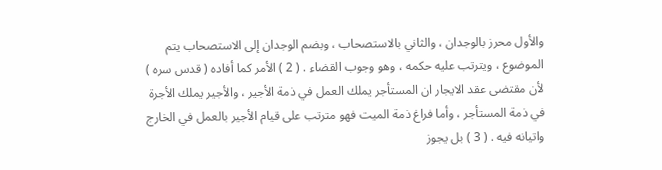والأول محرز بالوجدان ، والثاني بالاستصحاب ، وبضم الوجدان إلى الاستصحاب يتم الموضوع ، ويترتب عليه حكمه ، وهو وجوب القضاء . ( 2 ) الأمر كما أفاده ( قدس سره ) لأن مقتضى عقد الايجار ان المستأجر يملك العمل في ذمة الأجير ، والأجير يملك الأجرة في ذمة المستأجر ، وأما فراغ ذمة الميت فهو مترتب على قيام الأجير بالعمل في الخارج واتيانه فيه . ( 3 ) بل يجوز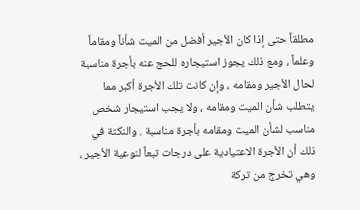مطلقاً حتى إذا كان الأجير أفضل من الميت شأناً ومقاماً وعلماً ، ومع ذلك يجوز استيجاره للحج عنه بأجرة مناسبة لحال الأجير ومقامه ، وإن كانت تلك الأجرة أكبر مما يتطلب شأن الميت ومقامه ، ولا يجب استيجار شخص مناسب لشأن الميت ومقامه بأجرة مناسبة . والنكتة في ذلك أن الأجرة الاعتيادية على درجات تبعاً لنوعية الأجير ، وهي تخرج من تركة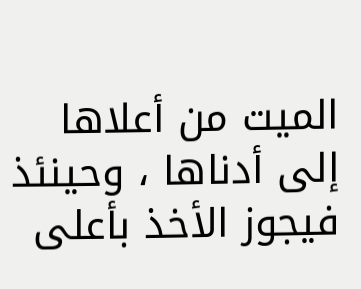الميت من أعلاها إلى أدناها ، وحينئذ فيجوز الأخذ بأعلى